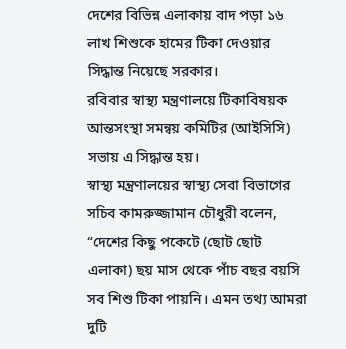দেশের বিভিন্ন এলাকায় বাদ পড়া ১৬ লাখ শিশুকে হামের টিকা দেওয়ার সিদ্ধান্ত নিয়েছে সরকার।
রবিবার স্বাস্থ্য মন্ত্রণালয়ে টিকাবিষয়ক আন্তসংস্থা সমন্বয় কমিটির (আইসিসি) সভায় এ সিদ্ধান্ত হয়।
স্বাস্থ্য মন্ত্রণালয়ের স্বাস্থ্য সেবা বিভাগের সচিব কামরুজ্জামান চৌধুরী বলেন, “দেশের কিছু পকেটে (ছোট ছোট এলাকা) ছয় মাস থেকে পাঁচ বছর বয়সি সব শিশু টিকা পায়নি। এমন তথ্য আমরা দুটি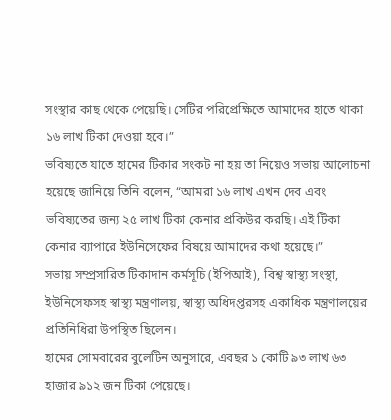সংস্থার কাছ থেকে পেয়েছি। সেটির পরিপ্রেক্ষিতে আমাদের হাতে থাকা ১৬ লাখ টিকা দেওয়া হবে।”
ভবিষ্যতে যাতে হামের টিকার সংকট না হয় তা নিয়েও সভায় আলোচনা হয়েছে জানিয়ে তিনি বলেন, “আমরা ১৬ লাখ এখন দেব এবং ভবিষ্যতের জন্য ২৫ লাখ টিকা কেনার প্রকিউর করছি। এই টিকা কেনার ব্যাপারে ইউনিসেফের বিষয়ে আমাদের কথা হয়েছে।”
সভায় সম্প্রসারিত টিকাদান কর্মসূচি (ইপিআই), বিশ্ব স্বাস্থ্য সংস্থা, ইউনিসেফসহ স্বাস্থ্য মন্ত্রণালয়, স্বাস্থ্য অধিদপ্তরসহ একাধিক মন্ত্রণালয়ের প্রতিনিধিরা উপস্থিত ছিলেন।
হামের সোমবারের বুলেটিন অনুসারে, এবছর ১ কোটি ৯৩ লাখ ৬৩ হাজার ৯১২ জন টিকা পেয়েছে।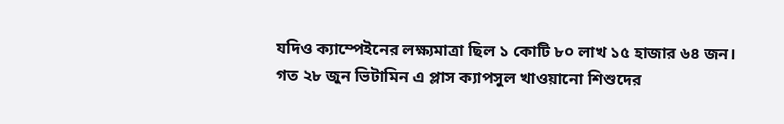যদিও ক্যাম্পেইনের লক্ষ্যমাত্রা ছিল ১ কোটি ৮০ লাখ ১৫ হাজার ৬৪ জন।
গত ২৮ জুন ভিটামিন এ প্লাস ক্যাপসুল খাওয়ানো শিশুদের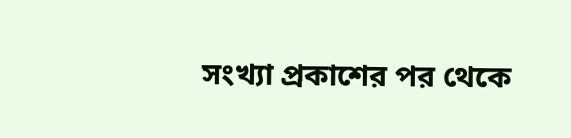সংখ্যা প্রকাশের পর থেকে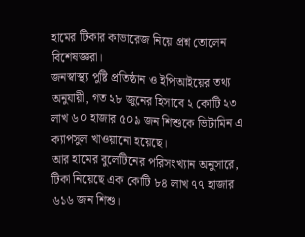হামের টিকার কাভারেজ নিয়ে প্রশ্ন তোলেন বিশেষজ্ঞরা।
জনস্বাস্থ্য পুষ্টি প্রতিষ্ঠান ও ইপিআইয়ের তথ্য অনুযায়ী, গত ২৮ জুনের হিসাবে ২ কোটি ২৩ লাখ ৬০ হাজার ৫০৯ জন শিশুকে ভিটামিন এ ক্যাপসুল খাওয়ানো হয়েছে।
আর হামের বুলেটিনের পরিসংখ্যান অনুসারে, টিকা নিয়েছে এক কোটি ৮৪ লাখ ৭৭ হাজার ৬১৬ জন শিশু।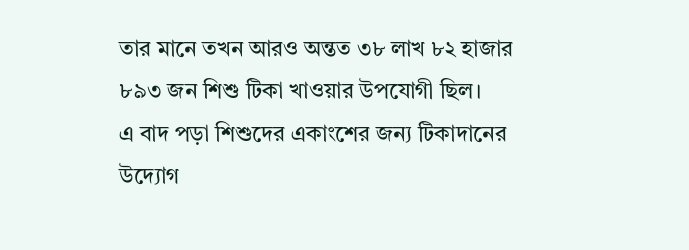তার মানে তখন আরও অন্তত ৩৮ লাখ ৮২ হাজার ৮৯৩ জন শিশু টিকা খাওয়ার উপযোগী ছিল।
এ বাদ পড়া শিশুদের একাংশের জন্য টিকাদানের উদ্যোগ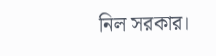নিল সরকার।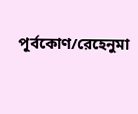পূর্বকোণ/রেহেনুমা